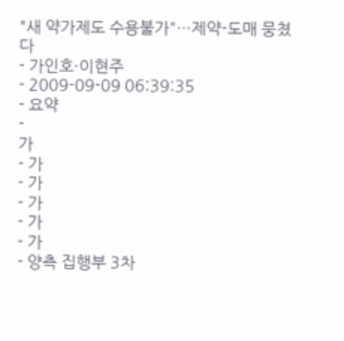"새 약가제도 수용불가"…제약-도매 뭉쳤다
- 가인호·이현주
- 2009-09-09 06:39:35
- 요약
-
가
- 가
- 가
- 가
- 가
- 가
- 양측 집행부 3차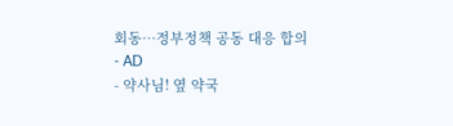회동…정부정책 공동 대응 합의
- AD
- 약사님! 옆 약국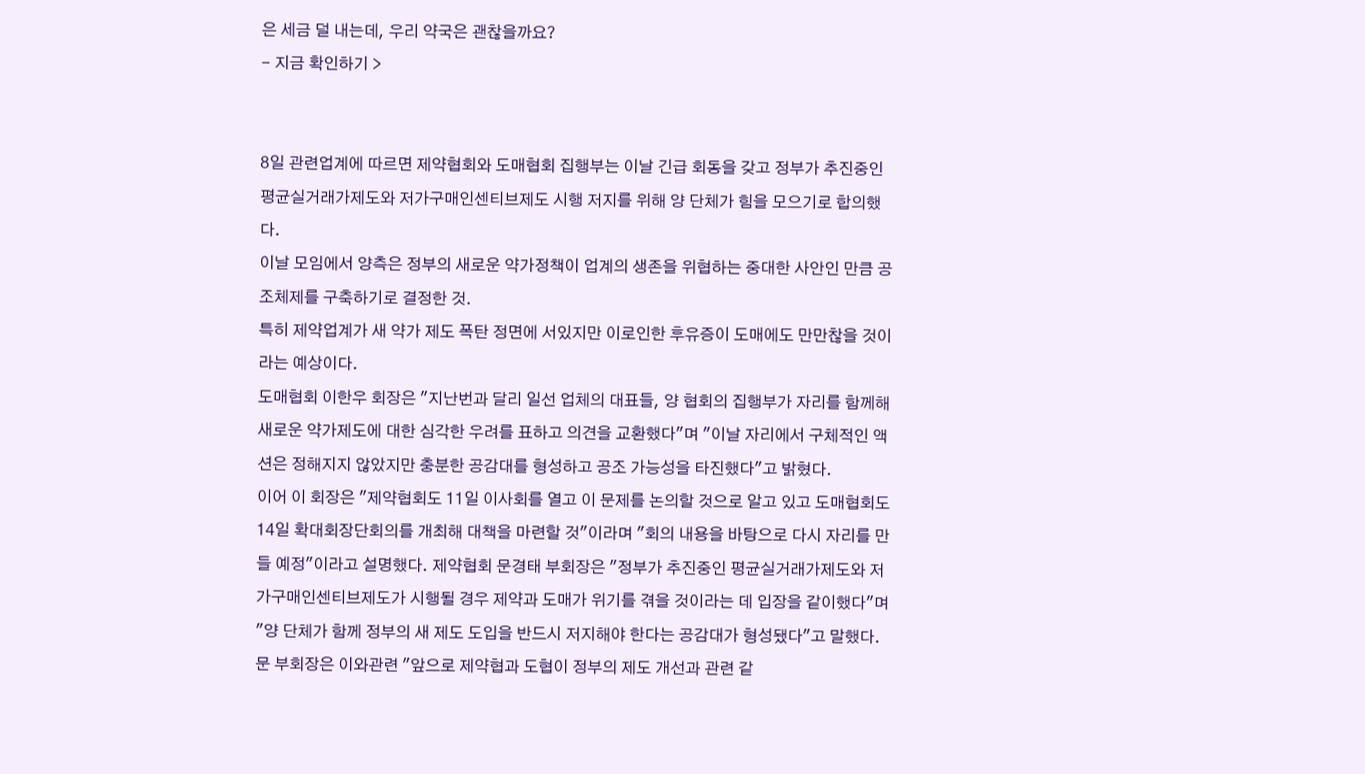은 세금 덜 내는데, 우리 약국은 괜찮을까요?
- 지금 확인하기 >


8일 관련업계에 따르면 제약협회와 도매협회 집행부는 이날 긴급 회동을 갖고 정부가 추진중인 평균실거래가제도와 저가구매인센티브제도 시행 저지를 위해 양 단체가 힘을 모으기로 합의했다.
이날 모임에서 양측은 정부의 새로운 약가정책이 업계의 생존을 위협하는 중대한 사안인 만큼 공조체제를 구축하기로 결정한 것.
특히 제약업계가 새 약가 제도 폭탄 정면에 서있지만 이로인한 후유증이 도매에도 만만찮을 것이라는 예상이다.
도매협회 이한우 회장은 "지난번과 달리 일선 업체의 대표들, 양 협회의 집행부가 자리를 함께해 새로운 약가제도에 대한 심각한 우려를 표하고 의견을 교환했다"며 "이날 자리에서 구체적인 액션은 정해지지 않았지만 충분한 공감대를 형성하고 공조 가능성을 타진했다"고 밝혔다.
이어 이 회장은 "제약협회도 11일 이사회를 열고 이 문제를 논의할 것으로 알고 있고 도매협회도 14일 확대회장단회의를 개최해 대책을 마련할 것"이라며 "회의 내용을 바탕으로 다시 자리를 만들 예정"이라고 설명했다. 제약협회 문경태 부회장은 "정부가 추진중인 평균실거래가제도와 저가구매인센티브제도가 시행될 경우 제약과 도매가 위기를 겪을 것이라는 데 입장을 같이했다"며 "양 단체가 함께 정부의 새 제도 도입을 반드시 저지해야 한다는 공감대가 형성됐다"고 말했다.
문 부회장은 이와관련 "앞으로 제약협과 도협이 정부의 제도 개선과 관련 같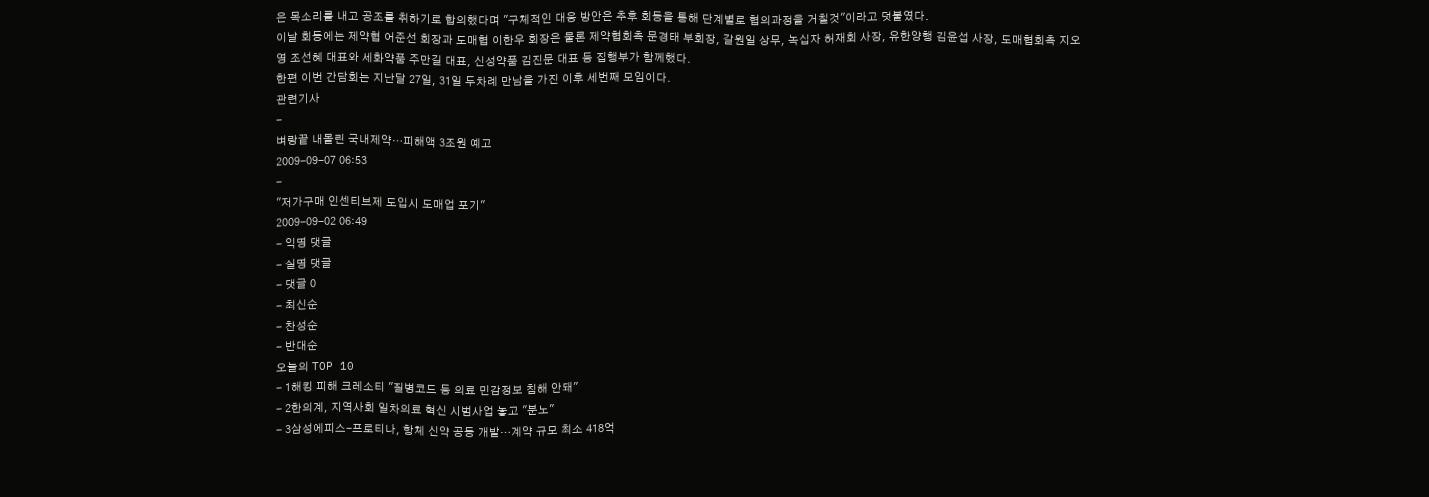은 목소리를 내고 공조를 취하기로 합의했다며 "구체적인 대응 방안은 추후 회동을 통해 단계별로 협의과정을 거칠것"이라고 덧붙였다.
이날 회동에는 제약협 어준선 회장과 도매협 이한우 회장은 물론 제약협회측 문경태 부회장, 갈원일 상무, 녹십자 허재회 사장, 유한양행 김윤섭 사장, 도매협회측 지오영 조선혜 대표와 세화약품 주만길 대표, 신성약품 김진문 대표 등 집행부가 함께했다.
한편 이번 간담회는 지난달 27일, 31일 두차례 만남을 가진 이후 세번째 모임이다.
관련기사
-
벼랑끝 내몰린 국내제약…피해액 3조원 예고
2009-09-07 06:53
-
"저가구매 인센티브제 도입시 도매업 포기"
2009-09-02 06:49
- 익명 댓글
- 실명 댓글
- 댓글 0
- 최신순
- 찬성순
- 반대순
오늘의 TOP 10
- 1해킹 피해 크레소티 "질병코드 등 의료 민감정보 침해 안돼"
- 2한의계, 지역사회 일차의료 혁신 시범사업 놓고 "분노"
- 3삼성에피스-프로티나, 항체 신약 공동 개발…계약 규모 최소 418억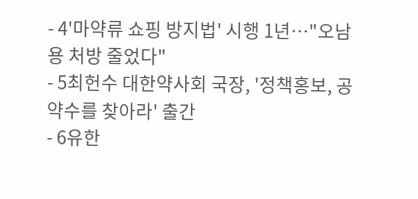- 4'마약류 쇼핑 방지법' 시행 1년…"오남용 처방 줄었다"
- 5최헌수 대한약사회 국장, '정책홍보, 공약수를 찾아라' 출간
- 6유한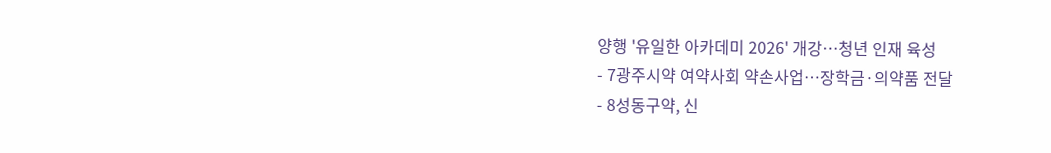양행 '유일한 아카데미 2026' 개강…청년 인재 육성
- 7광주시약 여약사회 약손사업…장학금·의약품 전달
- 8성동구약, 신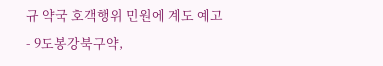규 약국 호객행위 민원에 계도 예고
- 9도봉강북구약,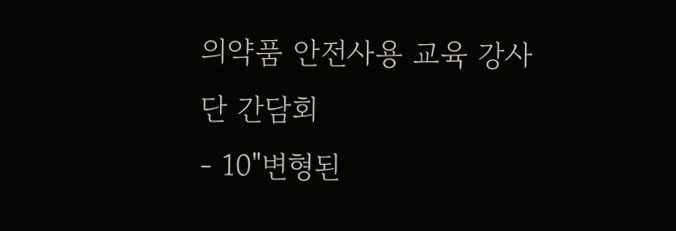의약품 안전사용 교육 강사단 간담회
- 10"변형된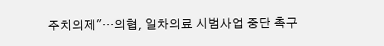주치의제"…의협, 일차의료 시범사업 중단 촉구